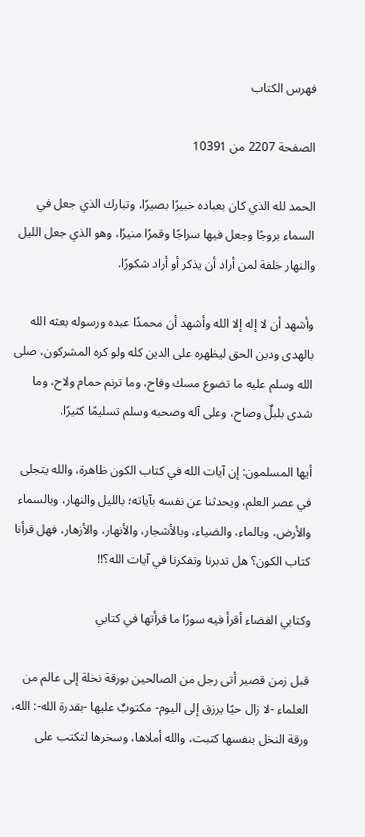فهرس الكتاب

الصفحة 2207 من 10391

الحمد لله الذي كان بعباده خبيرًا بصيرًا، وتبارك الذي جعل في السماء بروجًا وجعل فيها سراجًا وقمرًا منيرًا، وهو الذي جعل الليل والنهار خلفة لمن أراد أن يذكر أو أراد شكورًا.

وأشهد أن لا إله إلا الله وأشهد أن محمدًا عبده ورسوله بعثه الله بالهدى ودين الحق ليظهره على الدين كله ولو كره المشركون، صلى الله وسلم عليه ما تضوع مسك وفاح، وما ترنم حمام ولاح، وما شدى بلبلٌ وصاح، وعلى آله وصحبه وسلم تسليمًا كثيرًا.

أيها المسلمون: إن آيات الله في كتاب الكون ظاهرة، والله يتجلى في عصر العلم، ويحدثنا عن نفسه بآياته؛ بالليل والنهار، وبالسماء والأرض، وبالماء، والضياء، وبالأشجار، والأنهار، والأزهار، فهل قرأنا كتاب الكون؟ هل تدبرنا وتفكرنا في آيات الله؟!!

وكتابي الفضاء أقرأ فيه سورًا ما قرأتها في كتابي

قبل زمن قصير أتى رجل من الصالحين بورقة نخلة إلى عالم من العلماء -لا زال حيًا يرزق إلى اليوم- مكتوبٌ عليها -بقدرة الله-: الله، ورقة النخل بنفسها كتبت، والله أملاها، وسخرها لتكتب على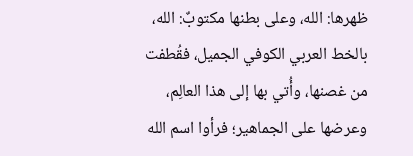ظهرها: الله، وعلى بطنها مكتوبٌ: الله، بالخط العربي الكوفي الجميل، فقُطفت من غصنها، وأُتي بها إلى هذا العالِم، وعرضها على الجماهير؛ فرأوا اسم الله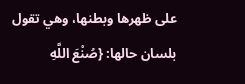على ظهرها وبطنها، وهي تقول بلسان حالها: {صُنْعَ اللَّهِ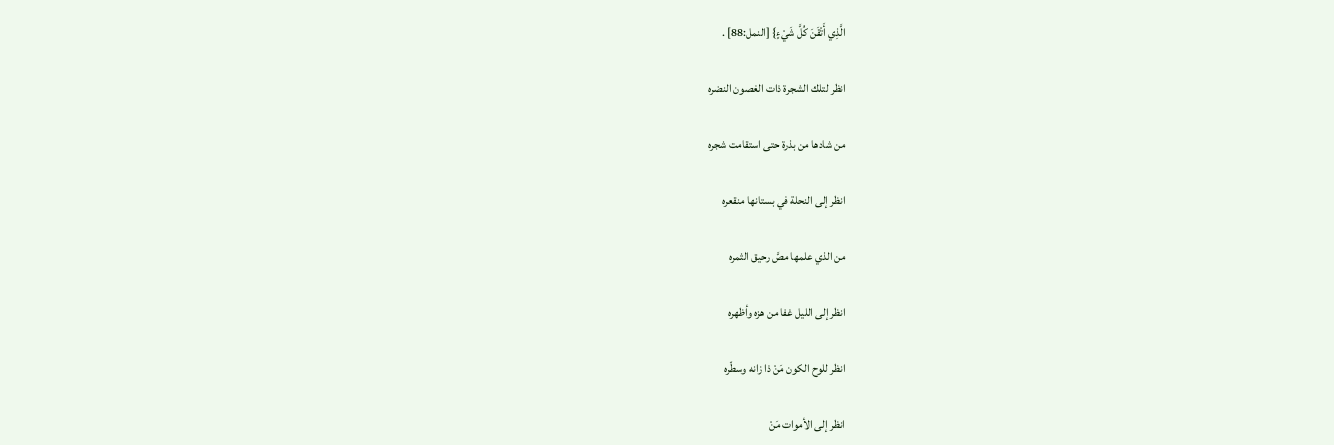الَّذِي أَتْقَنَ كُلَّ شَيْءٍ} [النمل:88] .

انظر لتلك الشجرة ذات الغصون النضره

من شادها من بذرة حتى استقامت شجره

انظر إلى النحلة في بستانها منقعره

من الذي علمها مصَّ رحيق الثمره

انظر إلى الليل غفا من هزه وأظهره

انظر للوح الكون مَنْ ذا زانه وسطّره

انظر إلى الأموات مَنْ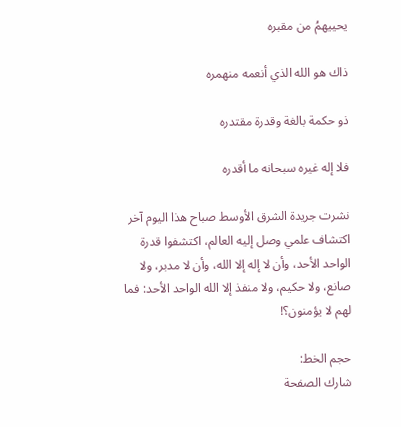يحييهمُ من مقبره

ذاك هو الله الذي أنعمه منهمره

ذو حكمة بالغة وقدرة مقتدره

فلا إله غيره سبحانه ما أقدره

نشرت جريدة الشرق الأوسط صباح هذا اليوم آخر اكتشاف علمي وصل إليه العالم، اكتشفوا قدرة الواحد الأحد، وأن لا إله إلا الله، وأن لا مدبر، ولا صانع، ولا حكيم، ولا منفذ إلا الله الواحد الأحد: فما لهم لا يؤمنون؟!

حجم الخط:
شارك الصفحة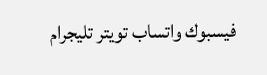فيسبوك واتساب تويتر تليجرام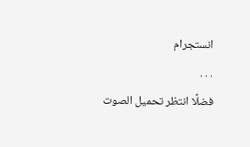انستجرام
. . .
فضلًا انتظر تحميل الصوت